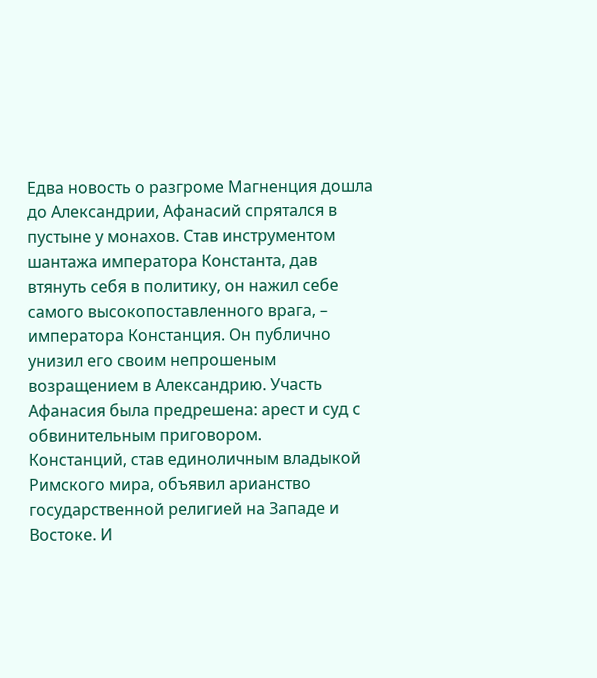Едва новость о разгроме Магненция дошла до Александрии, Афанасий спрятался в пустыне у монахов. Став инструментом шантажа императора Константа, дав втянуть себя в политику, он нажил себе самого высокопоставленного врага, – императора Констанция. Он публично унизил его своим непрошеным возращением в Александрию. Участь Афанасия была предрешена: арест и суд с обвинительным приговором.
Констанций, став единоличным владыкой Римского мира, объявил арианство государственной религией на Западе и Востоке. И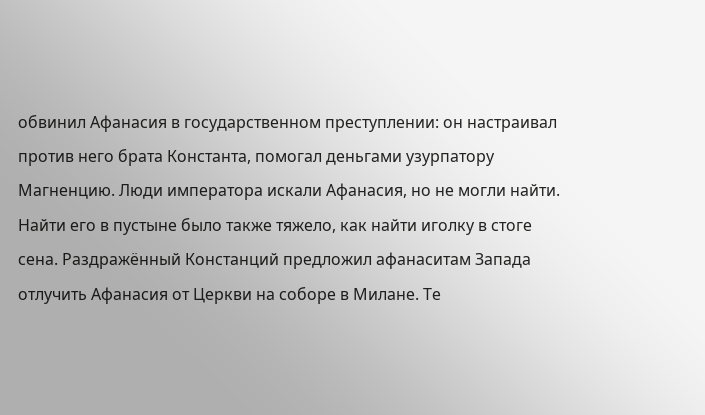обвинил Афанасия в государственном преступлении: он настраивал против него брата Константа, помогал деньгами узурпатору Магненцию. Люди императора искали Афанасия, но не могли найти. Найти его в пустыне было также тяжело, как найти иголку в стоге сена. Раздражённый Констанций предложил афанаситам Запада отлучить Афанасия от Церкви на соборе в Милане. Те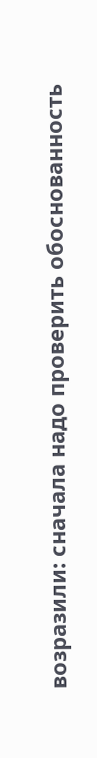возразили: сначала надо проверить обоснованность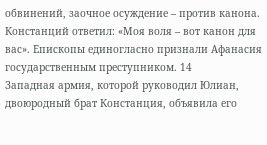обвинений, заочное осуждение – против канона. Констанций ответил: «Моя воля – вот канон для вас». Епископы единогласно признали Афанасия государственным преступником. 14
Западная армия, которой руководил Юлиан, двоюродный брат Констанция, объявила его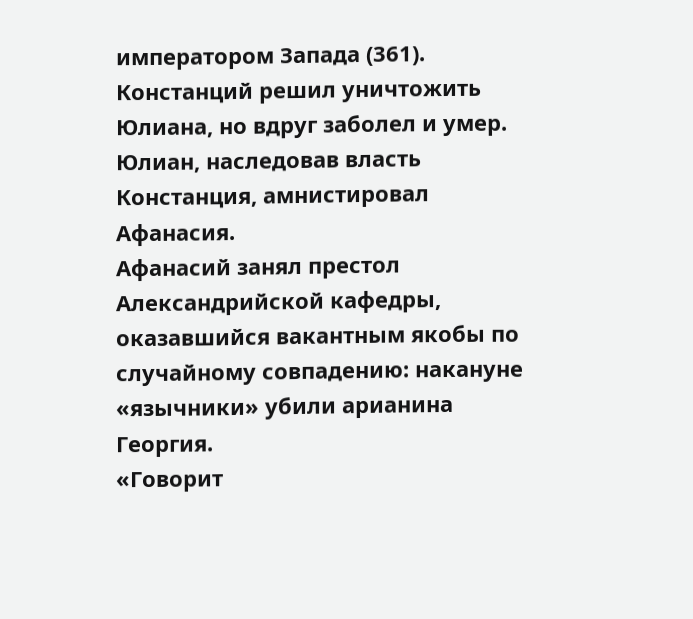императором Запада (361). Констанций решил уничтожить Юлиана, но вдруг заболел и умер. Юлиан, наследовав власть Констанция, амнистировал Афанасия.
Афанасий занял престол Александрийской кафедры, оказавшийся вакантным якобы по случайному совпадению: накануне «язычники» убили арианина Георгия.
«Говорит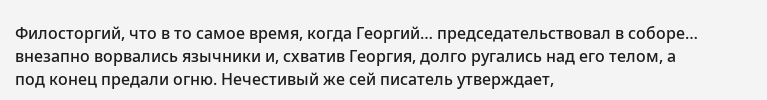Филосторгий, что в то самое время, когда Георгий… председательствовал в соборе… внезапно ворвались язычники и, схватив Георгия, долго ругались над его телом, а под конец предали огню. Нечестивый же сей писатель утверждает,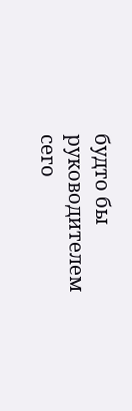будто бы руководителем сего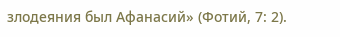злодеяния был Афанасий» (Фотий, 7: 2).